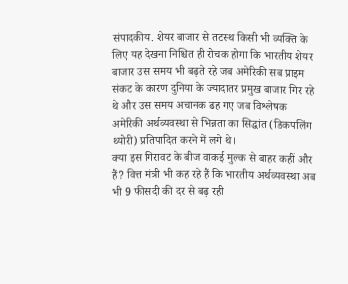संपादकीय. शेयर बाजार से तटस्थ किसी भी व्यक्ति के लिए यह देखना निश्चित ही रोचक होगा कि भारतीय शेयर बाजार उस समय भी बढ़ते रहे जब अमेरिकी सब प्राइम संकट के कारण दुनिया के ज्यादातर प्रमुख बाजार गिर रहे थे और उस समय अचानक ढह गए जब विश्लेषक अमेरिकी अर्थव्यवस्था से भिन्नता का सिद्धांत (डिकपलिंग थ्योरी) प्रतिपादित करने में लगे थे।
क्या इस गिरावट के बीज वाकई मुल्क से बाहर कहीं और हैं? वित्त मंत्री भी कह रहे हैं कि भारतीय अर्थव्यवस्था अब भी 9 फीसदी की दर से बढ़ रही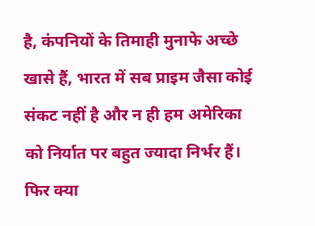है, कंपनियों के तिमाही मुनाफे अच्छे खासे हैं, भारत में सब प्राइम जैसा कोई संकट नहीं है और न ही हम अमेरिका को निर्यात पर बहुत ज्यादा निर्भर हैं।
फिर क्या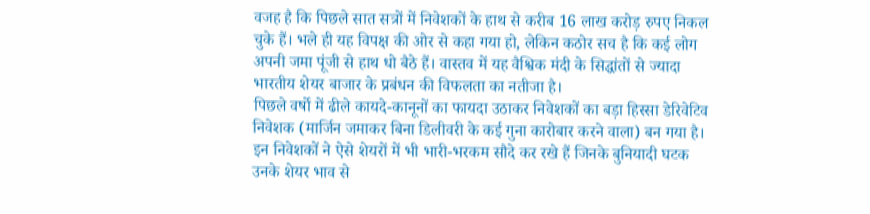वजह है कि पिछले सात सत्रों में निवेशकों के हाथ से करीब 16 लाख करोड़ रुपए निकल चुके हैं। भले ही यह विपक्ष की ओर से कहा गया हो, लेकिन कठोर सच है कि कई लोग अपनी जमा पूंजी से हाथ धो बैठे हैं। वास्तव में यह वैश्विक मंदी के सिद्धांतों से ज्यादा भारतीय शेयर बाजार के प्रबंधन की विफलता का नतीजा है।
पिछले वर्षो में ढीले कायदे-कानूनों का फायदा उठाकर निवेशकों का बड़ा हिस्सा डेरिवेटिव निवेशक (मार्जिन जमाकर बिना डिलीवरी के कई गुना कारोबार करने वाला) बन गया है। इन निवेशकों ने ऐसे शेयरों में भी भारी-भरकम सौदे कर रखे हैं जिनके बुनियादी घटक उनके शेयर भाव से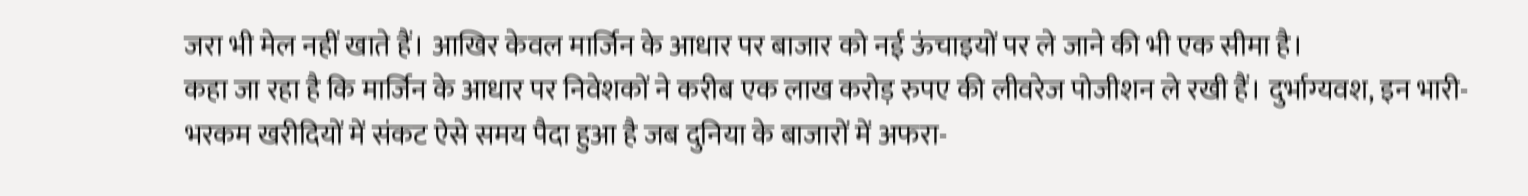जरा भी मेल नहीं खाते हैं। आखिर केवल मार्जिन के आधार पर बाजार को नई ऊंचाइयों पर ले जाने की भी एक सीमा है।
कहा जा रहा है कि मार्जिन के आधार पर निवेशकों ने करीब एक लाख करोड़ रुपए की लीवरेज पोजीशन ले रखी हैं। दुर्भाग्यवश, इन भारी-भरकम खरीदियों में संकट ऐसे समय पैदा हुआ है जब दुनिया के बाजारों में अफरा-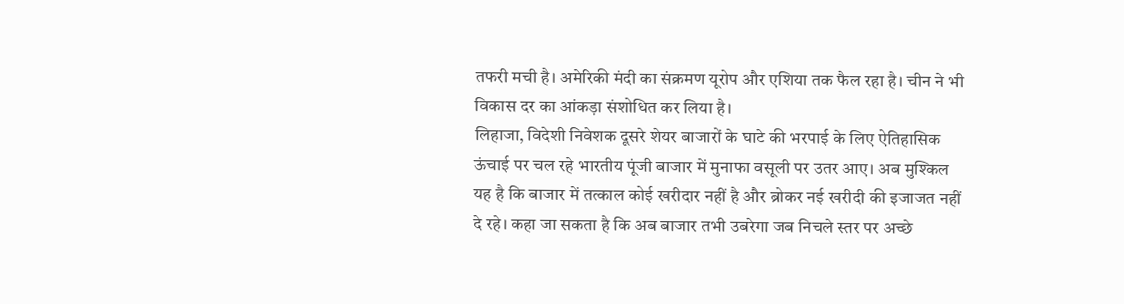तफरी मची है। अमेरिकी मंदी का संक्रमण यूरोप और एशिया तक फैल रहा है। चीन ने भी विकास दर का आंकड़ा संशोधित कर लिया है।
लिहाजा, विदेशी निवेशक दूसरे शेयर बाजारों के घाटे की भरपाई के लिए ऐतिहासिक ऊंचाई पर चल रहे भारतीय पूंजी बाजार में मुनाफा वसूली पर उतर आए। अब मुश्किल यह है कि बाजार में तत्काल कोई खरीदार नहीं है और ब्रोकर नई खरीदी की इजाजत नहीं दे रहे। कहा जा सकता है कि अब बाजार तभी उबरेगा जब निचले स्तर पर अच्छे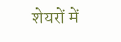शेयरों में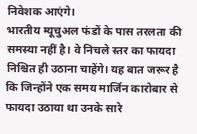निवेशक आएंगे।
भारतीय म्यूचुअल फंडों के पास तरलता की समस्या नहीं है। वे निचले स्तर का फायदा निश्चित ही उठाना चाहेंगे। यह बात जरूर है कि जिन्होंने एक समय मार्जिन कारोबार से फायदा उठाया था उनके सारे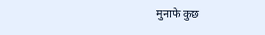मुनाफे कुछ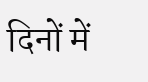दिनों में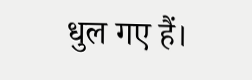धुल गए हैं।